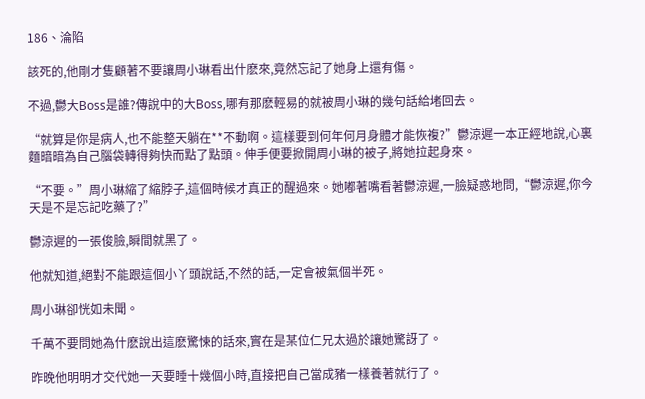186、淪陷

該死的,他剛才隻顧著不要讓周小琳看出什麽來,竟然忘記了她身上還有傷。

不過,鬱大Boss是誰?傳說中的大Boss,哪有那麽輕易的就被周小琳的幾句話給堵回去。

“就算是你是病人,也不能整天躺在**不動啊。這樣要到何年何月身體才能恢複?”鬱涼遲一本正經地說,心裏麵暗暗為自己腦袋轉得夠快而點了點頭。伸手便要掀開周小琳的被子,將她拉起身來。

“不要。”周小琳縮了縮脖子,這個時候才真正的醒過來。她嘟著嘴看著鬱涼遲,一臉疑惑地問,“鬱涼遲,你今天是不是忘記吃藥了?”

鬱涼遲的一張俊臉,瞬間就黑了。

他就知道,絕對不能跟這個小丫頭說話,不然的話,一定會被氣個半死。

周小琳卻恍如未聞。

千萬不要問她為什麽說出這麽驚悚的話來,實在是某位仁兄太過於讓她驚訝了。

昨晚他明明才交代她一天要睡十幾個小時,直接把自己當成豬一樣養著就行了。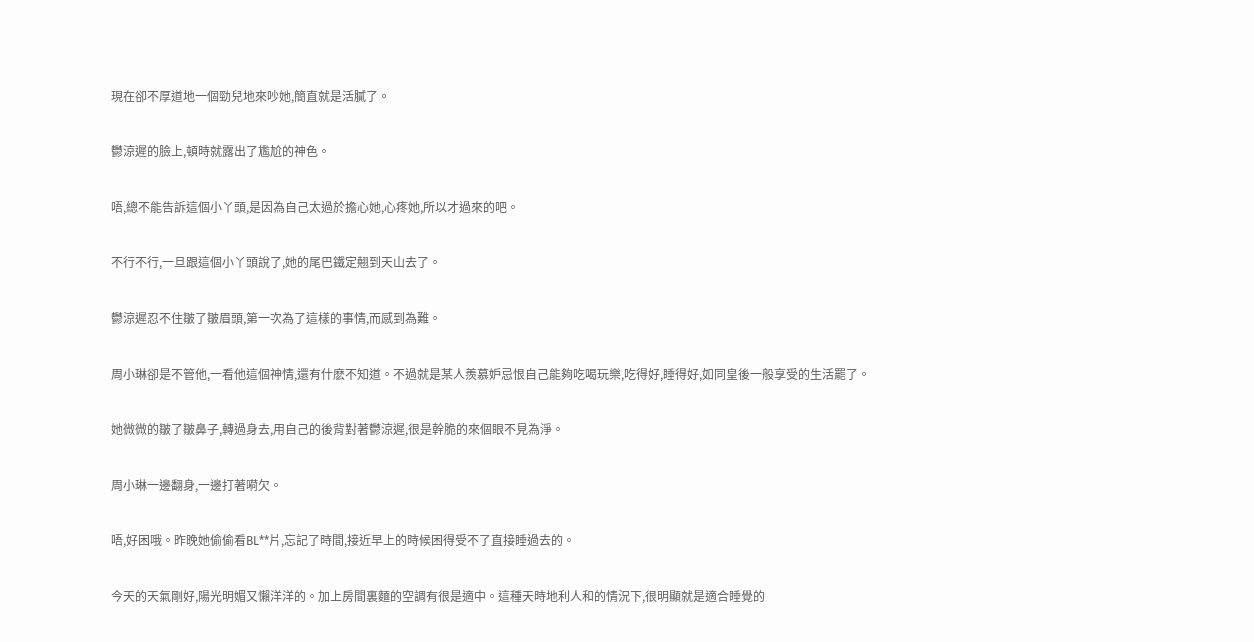現在卻不厚道地一個勁兒地來吵她,簡直就是活膩了。

鬱涼遲的臉上,頓時就露出了尷尬的神色。

唔,總不能告訴這個小丫頭,是因為自己太過於擔心她,心疼她,所以才過來的吧。

不行不行,一旦跟這個小丫頭說了,她的尾巴鐵定翹到天山去了。

鬱涼遲忍不住皺了皺眉頭,第一次為了這樣的事情,而感到為難。

周小琳卻是不管他,一看他這個神情,還有什麽不知道。不過就是某人羨慕妒忌恨自己能夠吃喝玩樂,吃得好,睡得好,如同皇後一般享受的生活罷了。

她微微的皺了皺鼻子,轉過身去,用自己的後背對著鬱涼遲,很是幹脆的來個眼不見為淨。

周小琳一邊翻身,一邊打著嗬欠。

唔,好困哦。昨晚她偷偷看BL**片,忘記了時間,接近早上的時候困得受不了直接睡過去的。

今天的天氣剛好,陽光明媚又懶洋洋的。加上房間裏麵的空調有很是適中。這種天時地利人和的情況下,很明顯就是適合睡覺的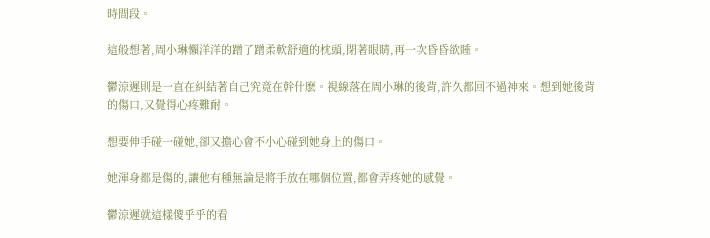時間段。

這般想著,周小琳懶洋洋的蹭了蹭柔軟舒適的枕頭,閉著眼睛,再一次昏昏欲睡。

鬱涼遲則是一直在糾結著自己究竟在幹什麽。視線落在周小琳的後背,許久都回不過神來。想到她後背的傷口,又覺得心疼難耐。

想要伸手碰一碰她,卻又擔心會不小心碰到她身上的傷口。

她渾身都是傷的,讓他有種無論是將手放在哪個位置,都會弄疼她的感覺。

鬱涼遲就這樣傻乎乎的看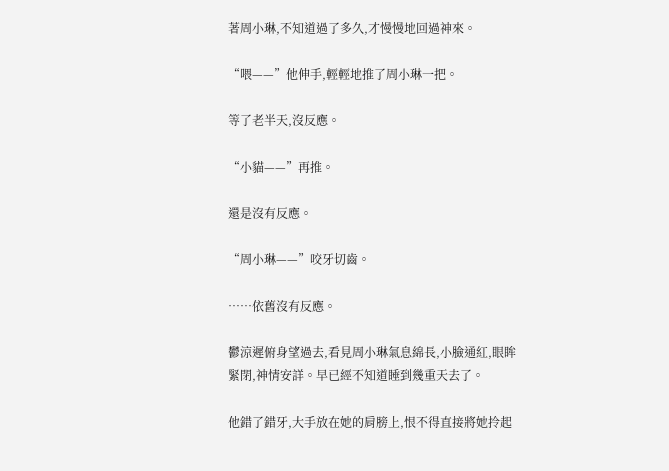著周小琳,不知道過了多久,才慢慢地回過神來。

“喂——”他伸手,輕輕地推了周小琳一把。

等了老半天,沒反應。

“小貓——”再推。

還是沒有反應。

“周小琳——”咬牙切齒。

……依舊沒有反應。

鬱涼遲俯身望過去,看見周小琳氣息綿長,小臉通紅,眼眸緊閉,神情安詳。早已經不知道睡到幾重天去了。

他錯了錯牙,大手放在她的肩膀上,恨不得直接將她拎起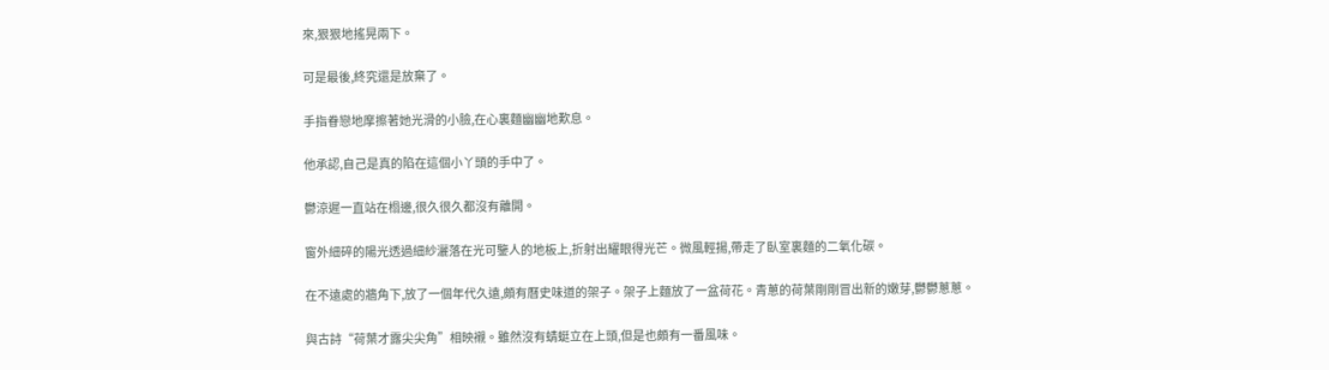來,狠狠地搖晃兩下。

可是最後,終究還是放棄了。

手指眷戀地摩擦著她光滑的小臉,在心裏麵幽幽地歎息。

他承認,自己是真的陷在這個小丫頭的手中了。

鬱涼遲一直站在榻邊,很久很久都沒有離開。

窗外細碎的陽光透過細紗灑落在光可鑒人的地板上,折射出耀眼得光芒。微風輕揚,帶走了臥室裏麵的二氧化碳。

在不遠處的牆角下,放了一個年代久遠,頗有曆史味道的架子。架子上麵放了一盆荷花。青蔥的荷葉剛剛冒出新的嫩芽,鬱鬱蔥蔥。

與古詩“荷葉才露尖尖角”相映襯。雖然沒有蜻蜓立在上頭,但是也頗有一番風味。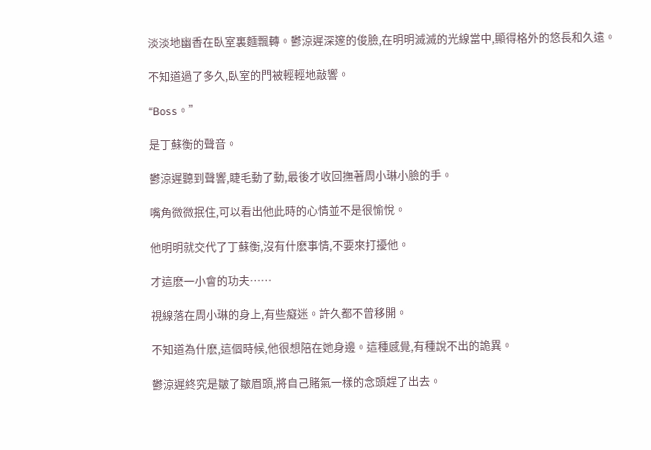淡淡地幽香在臥室裏麵飄轉。鬱涼遲深邃的俊臉,在明明滅滅的光線當中,顯得格外的悠長和久遠。

不知道過了多久,臥室的門被輕輕地敲響。

“Boss。”

是丁蘇衡的聲音。

鬱涼遲聽到聲響,睫毛動了動,最後才收回撫著周小琳小臉的手。

嘴角微微抿住,可以看出他此時的心情並不是很愉悅。

他明明就交代了丁蘇衡,沒有什麽事情,不要來打擾他。

才這麽一小會的功夫……

視線落在周小琳的身上,有些癡迷。許久都不曾移開。

不知道為什麽,這個時候,他很想陪在她身邊。這種感覺,有種說不出的詭異。

鬱涼遲終究是皺了皺眉頭,將自己賭氣一樣的念頭趕了出去。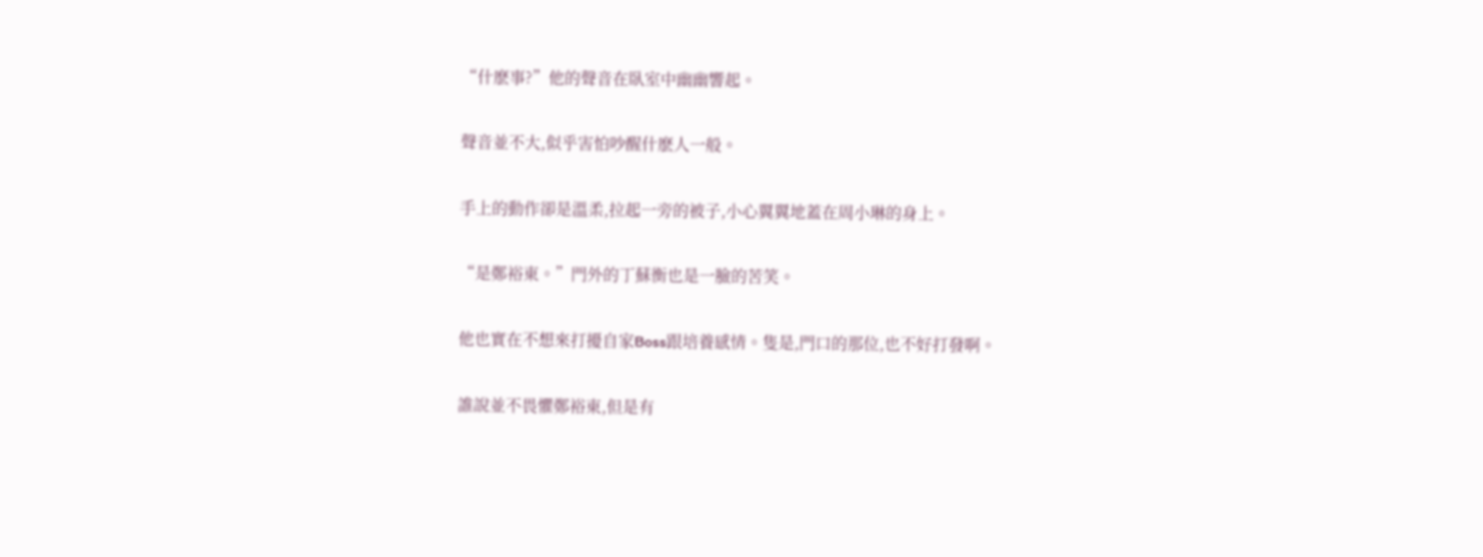“什麽事?”他的聲音在臥室中幽幽響起。

聲音並不大,似乎害怕吵醒什麽人一般。

手上的動作卻是溫柔,拉起一旁的被子,小心翼翼地蓋在周小琳的身上。

“是鄭裕東。”門外的丁蘇衡也是一臉的苦笑。

他也實在不想來打擾自家Boss跟培養感情。隻是,門口的那位,也不好打發啊。

誰說並不畏懼鄭裕東,但是有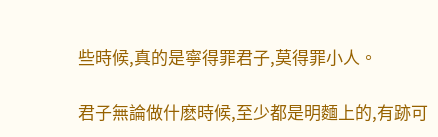些時候,真的是寧得罪君子,莫得罪小人。

君子無論做什麽時候,至少都是明麵上的,有跡可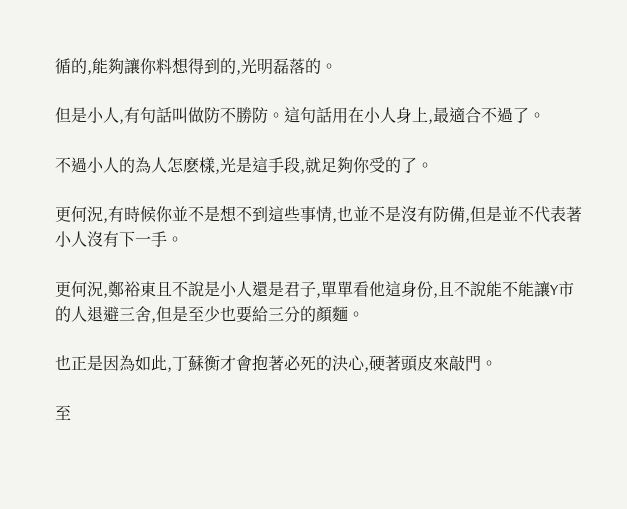循的,能夠讓你料想得到的,光明磊落的。

但是小人,有句話叫做防不勝防。這句話用在小人身上,最適合不過了。

不過小人的為人怎麽樣,光是這手段,就足夠你受的了。

更何況,有時候你並不是想不到這些事情,也並不是沒有防備,但是並不代表著小人沒有下一手。

更何況,鄭裕東且不說是小人還是君子,單單看他這身份,且不說能不能讓Y市的人退避三舍,但是至少也要給三分的顏麵。

也正是因為如此,丁蘇衡才會抱著必死的決心,硬著頭皮來敲門。

至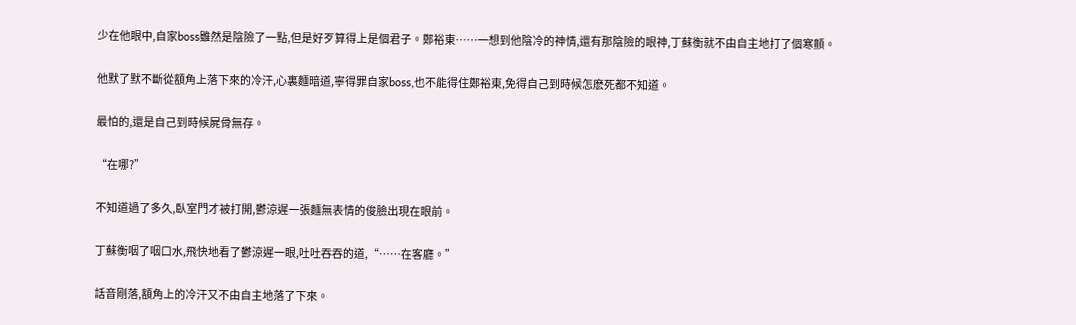少在他眼中,自家boss雖然是陰險了一點,但是好歹算得上是個君子。鄭裕東……一想到他陰冷的神情,還有那陰險的眼神,丁蘇衡就不由自主地打了個寒顫。

他默了默不斷從額角上落下來的冷汗,心裏麵暗道,寧得罪自家boss,也不能得住鄭裕東,免得自己到時候怎麽死都不知道。

最怕的,還是自己到時候屍骨無存。

“在哪?”

不知道過了多久,臥室門才被打開,鬱涼遲一張麵無表情的俊臉出現在眼前。

丁蘇衡咽了咽口水,飛快地看了鬱涼遲一眼,吐吐吞吞的道,“……在客廳。”

話音剛落,額角上的冷汗又不由自主地落了下來。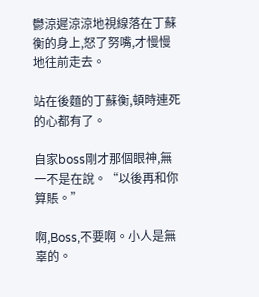鬱涼遲涼涼地視線落在丁蘇衡的身上,怒了努嘴,才慢慢地往前走去。

站在後麵的丁蘇衡,頓時連死的心都有了。

自家boss剛才那個眼神,無一不是在說。“以後再和你算賬。”

啊,Boss,不要啊。小人是無辜的。